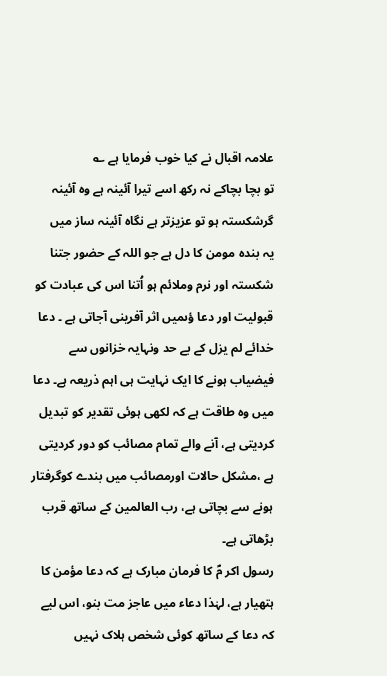علامہ اقبال نے کیا خوب فرمایا ہے ؎
تو بچا بچاکے نہ رکھ اسے تیرا آئینہ ہے وہ آئینہ
گرشکستہ ہو تو عزیزتر ہے نگاہ آئینہ ساز میں
یہ بندہ مومن کا دل ہے جو اللہ کے حضور جتنا شکستہ اور نرم وملائم ہو اُتنا اس کی عبادت کو قبولیت اور دعا ؤںمیں اثر آفرینی آجاتی ہے ۔ دعا خدائے لم یزل کے بے حد ونہایہ خزانوں سے فیضیاب ہونے کا ایک نہایت ہی اہم ذریعہ ہے۔ دعا میں وہ طاقت ہے کہ لکھی ہوئی تقدیر کو تبدیل کردیتی ہے، آنے والے تمام مصائب کو دور کردیتی ہے ،مشکل حالات اورمصائب میں بندے کوگرفتار ہونے سے بچاتی ہے، رب العالمین کے ساتھ قرب بڑھاتی ہے۔
رسول اکر مؐ کا فرمان مبارک ہے کہ دعا مؤمن کا ہتھیار ہے، لہٰذا دعاء میں عاجز مت بنو، اس لیے کہ دعا کے ساتھ کوئی شخص ہلاک نہیں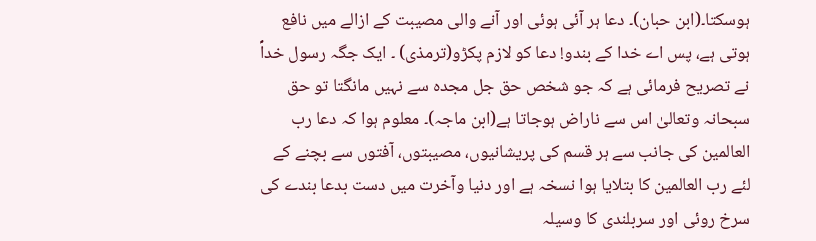ہوسکتا۔(ابن حبان)۔ دعا ہر آئی ہوئی اور آنے والی مصیبت کے ازالے میں نافع ہوتی ہے، پس اے خدا کے بندو! دعا کو لازم پکڑو(ترمذی) ۔ ایک جگہ رسول خداؐ نے تصریح فرمائی ہے کہ جو شخص حق جل مجدہ سے نہیں مانگتا تو حق سبحانہ وتعالیٰ اس سے ناراض ہوجاتا ہے(ابن ماجہ)۔ معلوم ہوا کہ دعا رب العالمین کی جانب سے ہر قسم کی پریشانیوں، مصیبتوں، آفتوں سے بچنے کے لئے رب العالمین کا بتلایا ہوا نسخہ ہے اور دنیا وآخرت میں دست بدعا بندے کی سرخ روئی اور سربلندی کا وسیلہ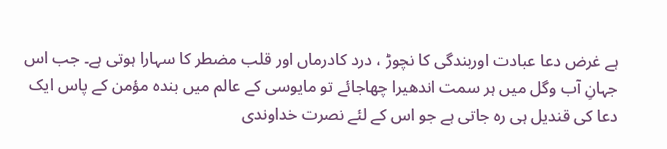ہے غرض دعا عبادت اوربندگی کا نچوڑ ، درد کادرماں اور قلب مضطر کا سہارا ہوتی ہے۔ جب اس جہانِ آب وگل میں ہر سمت اندھیرا چھاجائے تو مایوسی کے عالم میں بندہ مؤمن کے پاس ایک دعا کی قندیل ہی رہ جاتی ہے جو اس کے لئے نصرت خداوندی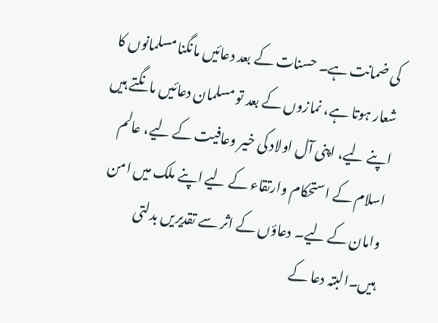کی ضمانت ہے۔ حسنات کے بعد دعائیں مانگنا مسلمانوں کا شعار ہوتا ہے، نمازوں کے بعد تو مسلمان دعائیں مانگتے ہیں اپنے لیے، اپنی آل اولاد کی خیر وعافیت کے لیے، عالم اسلام کے استحکام وارتقاء کے لیے اپنے ملک میں امن وامان کے لیے۔ دعاؤں کے اثر سے تقدیریں بدلتی ہیں۔البتہ دعا کے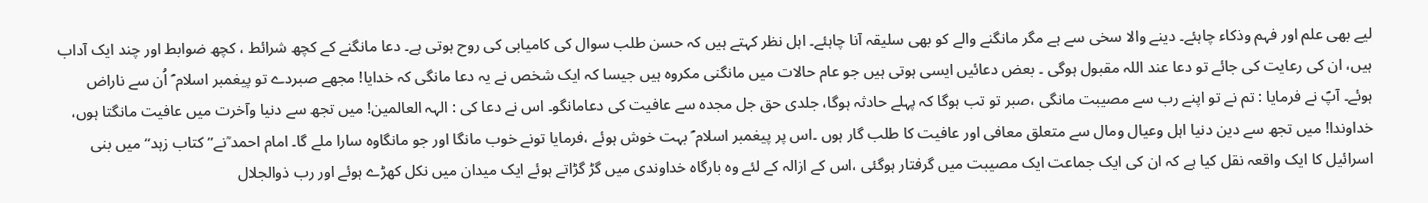لیے بھی علم اور فہم وذکاء چاہئے۔ دینے والا سخی سے ہے مگر مانگنے والے کو بھی سلیقہ آنا چاہئے۔ اہل نظر کہتے ہیں کہ حسن طلب سوال کی کامیابی کی روح ہوتی ہے۔ دعا مانگنے کے کچھ شرائط ، کچھ ضوابط اور چند ایک آداب ہیں، ان کی رعایت کی جائے تو دعا عند اللہ مقبول ہوگی ۔ بعض دعائیں ایسی ہوتی ہیں جو عام حالات میں مانگنی مکروہ ہیں جیسا کہ ایک شخص نے یہ دعا مانگی کہ خدایا! مجھے صبردے تو پیغمبر اسلام ؐ اُن سے ناراض ہوئے۔ آپؐ نے فرمایا : تم نے تو اپنے رب سے مصیبت مانگی ،صبر تو تب ہوگا کہ پہلے حادثہ ہوگا، جلدی حق جل مجدہ سے عافیت کی دعامانگو۔ اس نے دعا کی : الہہ العالمین! میں تجھ سے دنیا وآخرت میں عافیت مانگتا ہوں، خداوندا! میں تجھ سے دین دنیا اہل وعیال ومال سے متعلق معافی اور عافیت کا طلب گار ہوں ۔اس پر پیغمبر اسلام ؐ بہت خوش ہوئے ،فرمایا تونے خوب مانگا اور جو مانگاوہ سارا ملے گا۔ امام احمد ؒنے’’ کتاب زہد‘‘ میں بنی اسرائیل کا ایک واقعہ نقل کیا ہے کہ ان کی ایک جماعت ایک مصیبت میں گرفتار ہوگئی ،اس کے ازالہ کے لئے وہ بارگاہ خداوندی میں گڑ گڑاتے ہوئے ایک میدان میں نکل کھڑے ہوئے اور رب ذوالجلال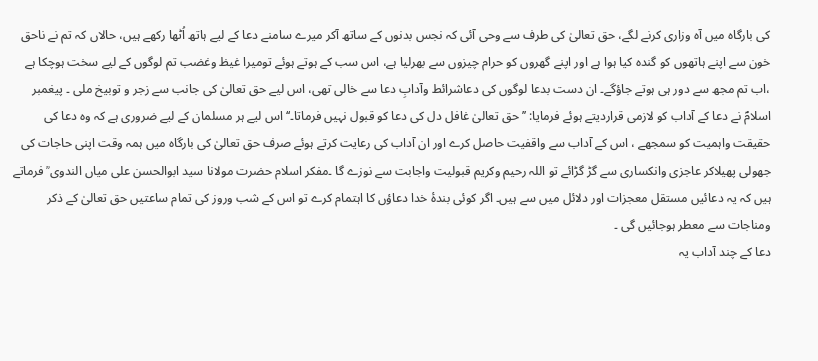کی بارگاہ میں آہ وزاری کرنے لگے، حق تعالیٰ کی طرف سے وحی آئی کہ نجس بدنوں کے ساتھ آکر میرے سامنے دعا کے لیے ہاتھ اُٹھا رکھے ہیں، حالاں کہ تم نے ناحق خون سے اپنے ہاتھوں کو گندہ کیا ہوا ہے اور اپنے گھروں کو حرام چیزوں سے بھرلیا ہے، اس سب کے ہوتے ہوئے تومیرا غیظ وغضب تم لوگوں کے لیے سخت ہوچکا ہے ،اب تم مجھ سے دور ہی ہوتے جاؤگے۔ ان دست بدعا لوگوں کی دعاشرائط وآدابِ دعا سے خالی تھی، اس لیے حق تعالیٰ کی جانب سے زجر و توبیخ ملی ۔ پیغمبر اسلامؐ نے دعا کے آداب کو لازمی قراردیتے ہوئے فرمایا: ’’حق تعالیٰ غافل دل کی دعا کو قبول نہیں فرماتا۔‘‘ اس لیے ہر مسلمان کے لیے ضروری ہے کہ وہ دعا کی حقیقت واہمیت کو سمجھے ، اس کے آداب سے واقفیت حاصل کرے اور ان آداب کی رعایت کرتے ہوئے صرف حق تعالیٰ کی بارگاہ میں ہمہ وقت اپنی حاجات کی جھولی پھیلاکر عاجزی وانکساری سے گڑ گڑائے تو اللہ رحیم وکریم قبولیت واجابت سے نوزے گا ۔مفکر اسلام حضرت مولانا سید ابوالحسن علی میاں الندوی ؒ فرماتے ہیں کہ یہ دعائیں مستقل معجزات اور دلائل میں سے ہیں۔ اگر کوئی بندۂ خدا دعاؤں کا اہتمام کرے تو اس کے شب وروز کی تمام ساعتیں حق تعالیٰ کے ذکر ومناجات سے معطر ہوجائیں گی ۔
دعا کے چند آداب یہ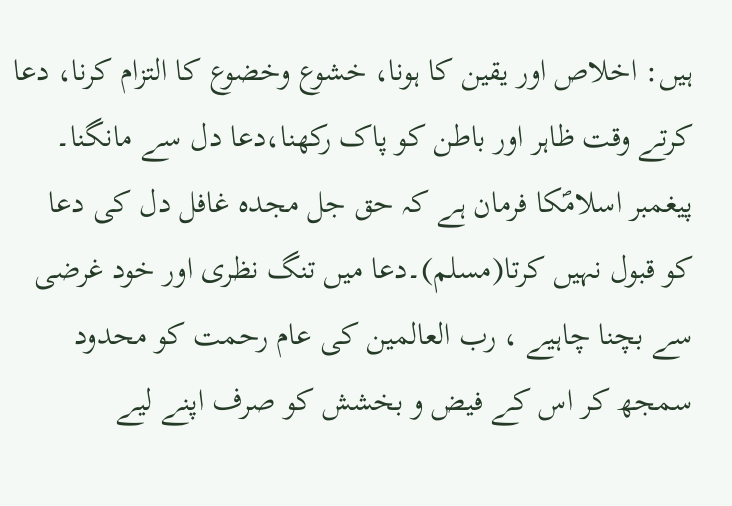ہیں: اخلاص اور یقین کا ہونا، خشوع وخضوع کا التزام کرنا، دعا کرتے وقت ظاہر اور باطن کو پاک رکھنا،دعا دل سے مانگنا۔ پیغمبر اسلامؐکا فرمان ہے کہ حق جل مجدہ غافل دل کی دعا کو قبول نہیں کرتا(مسلم)۔دعا میں تنگ نظری اور خود غرضی سے بچنا چاہیے ، رب العالمین کی عام رحمت کو محدود سمجھ کر اس کے فیض و بخشش کو صرف اپنے لیے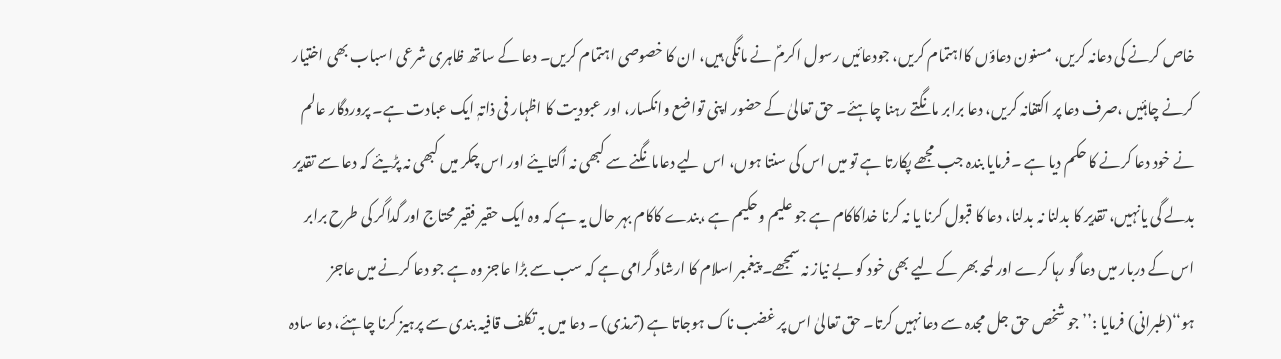خاص کرنے کی دعانہ کریں، مسنون دعاؤں کااہتمام کریں، جودعائیں رسول اکرمؐ نے مانگی ہیں، ان کا خصوصی اہتمام کریں۔ دعا کے ساتھ ظاہری شرعی اسباب بھی اختیار کرنے چاہئیں ،صرف دعا پر اکتفانہ کریں، دعا برابر مانگتے رہنا چاہئے۔ حق تعالیٰ کے حضور اپنی تواضع وانکسار، اور عبودیت کا اظہار فی ذاتہٖ ایک عبادت ہے۔ پروردگار عالم نے خود دعا کرنے کا حکم دیا ہے ۔فرمایا بندہ جب مجھے پکارتا ہے تو میں اس کی سنتا ہوں، اس لیے دعامانگنے سے کبھی نہ اُکتایئے اور اس چکر میں کبھی نہ پڑیئے کہ دعا سے تقدیر بدلے گی یانہیں، تقدیر کا بدلنا نہ بدلنا، دعا کا قبول کرنا یا نہ کرنا خداکاکام ہے جو علیم وحکیم ہے ،بندے کاکام بہر حال یہ ہے کہ وہ ایک حقیر فقیر محتاج اور گداگر کی طرح برابر اس کے دربار میں دعا گو رہا کرے اور لمحہ بھر کے لیے بھی خود کو بے نیاز نہ سمجھے۔ پیغمبر اسلام کا ارشاد گرامی ہے کہ سب سے بڑا عاجز وہ ہے جو دعا کرنے میں عاجز ہو‘‘(طبرانی) فرمایا :’’جو شخص حق جل مجدہ سے دعا نہیں کرتا۔ حق تعالیٰ اس پر غضب ناک ہوجاتا ہے (ترمذی) ۔ دعا میں بہ تکلف قافیہ بندی سے پرہیز کرنا چاہئے، دعا سادہ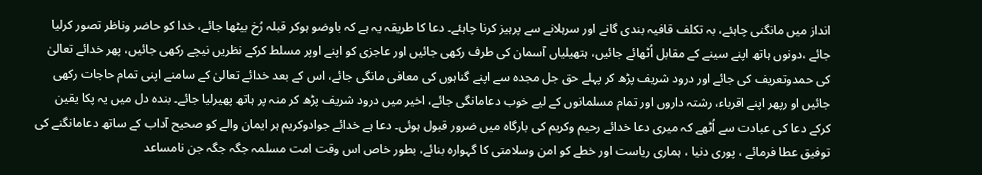انداز میں مانگنی چاہئے، بہ تکلف قافیہ بندی گانے اور سرہلانے سے پرہیز کرنا چاہئے۔ دعا کا طریقہ یہ ہے کہ باوضو ہوکر قبلہ رُخ بیٹھا جائے، خدا کو حاضر وناظر تصور کرلیا جائے ،دونوں ہاتھ اپنے سینے کے مقابل اُٹھائے جائیں، ہتھیلیاں آسمان کی طرف رکھی جائیں اور عاجزی کو اپنے اوپر مسلط کرکے نظریں نیچے رکھی جائیں، پھر خدائے تعالیٰ کی حمدوتعریف کی جائے اور درود شریف پڑھ کر پہلے حق جل مجدہ سے اپنے گناہوں کی معافی مانگی جائے، اس کے بعد خدائے تعالیٰ کے سامنے اپنی تمام حاجات رکھی جائیں او رپھر اپنے اقرباء، رشتہ داروں اور تمام مسلمانوں کے لیے خوب دعامانگی جائے، اخیر میں درود شریف پڑھ کر منہ پر ہاتھ پھیرلیا جائے۔ بندہ دل میں یہ پکا یقین کرکے دعا کی عبادت سے اُٹھے کہ میری دعا خدائے رحیم وکریم کی بارگاہ میں ضرور قبول ہوئی۔ دعا ہے خدائے جوادوکریم ہر ایمان والے کو صحیح آداب کے ساتھ دعامانگنے کی توفیق عطا فرمائے ، پوری دنیا ، ہماری ریاست اور خطے کو امن وسلامتی کا گہوارہ بنائے، بطور خاص اس وقت امت مسلمہ جگہ جگہ جن نامساعد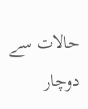حالات سے دوچار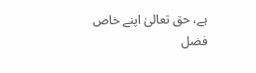ہے، حق تعالیٰ اپنے خاص فضل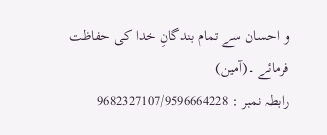و احسان سے تمام بندگانِ خدا کی حفاظت فرمائے ۔(آمین)
رابطہ نمبر : 9682327107/9596664228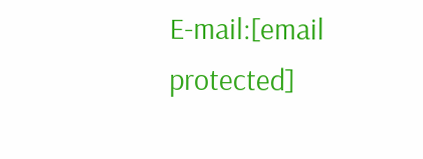E-mail:[email protected]